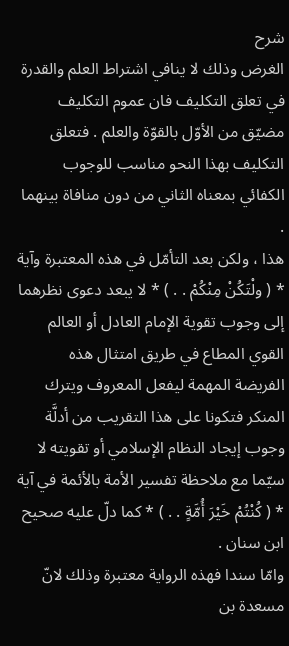شرح
الغرض وذلك لا ينافي اشتراط العلم والقدرة في تعلق التكليف فان عموم التكليف مضيّق من الأوّل بالقوّة والعلم . فتعلق التكليف بهذا النحو مناسب للوجوب الكفائي بمعناه الثاني من دون منافاة بينهما .
هذا ، ولكن بعد التأمّل في هذه المعتبرة وآية * ( ولْتَكُنْ مِنْكُمْ . . ) * لا يبعد دعوى نظرهما إلى وجوب تقوية الإمام العادل أو العالم القوي المطاع في طريق امتثال هذه الفريضة المهمة ليفعل المعروف ويترك المنكر فتكونا على هذا التقريب من أدلَّة وجوب إيجاد النظام الإسلامي أو تقويته لا سيّما مع ملاحظة تفسير الأمة بالأئمة في آية * ( كُنْتُمْ خَيْرَ أُمَّةٍ . . ) * كما دلّ عليه صحيح ابن سنان .
وامّا سندا فهذه الرواية معتبرة وذلك لانّ مسعدة بن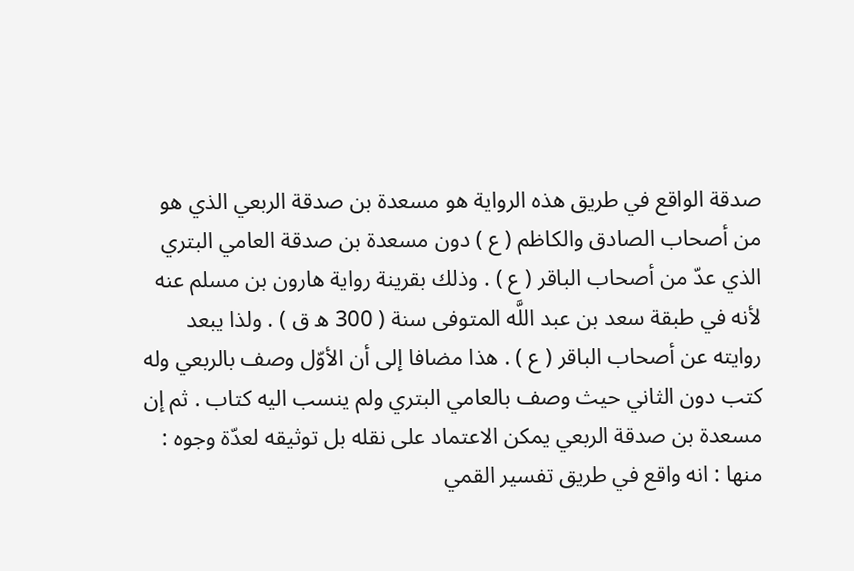صدقة الواقع في طريق هذه الرواية هو مسعدة بن صدقة الربعي الذي هو من أصحاب الصادق والكاظم ( ع ) دون مسعدة بن صدقة العامي البتري الذي عدّ من أصحاب الباقر ( ع ) . وذلك بقرينة رواية هارون بن مسلم عنه لأنه في طبقة سعد بن عبد اللَّه المتوفى سنة ( 300 ه ق ) . ولذا يبعد روايته عن أصحاب الباقر ( ع ) . هذا مضافا إلى أن الأوّل وصف بالربعي وله كتب دون الثاني حيث وصف بالعامي البتري ولم ينسب اليه كتاب . ثم إن مسعدة بن صدقة الربعي يمكن الاعتماد على نقله بل توثيقه لعدّة وجوه :
منها : انه واقع في طريق تفسير القمي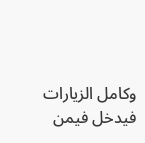وكامل الزيارات فيدخل فيمن